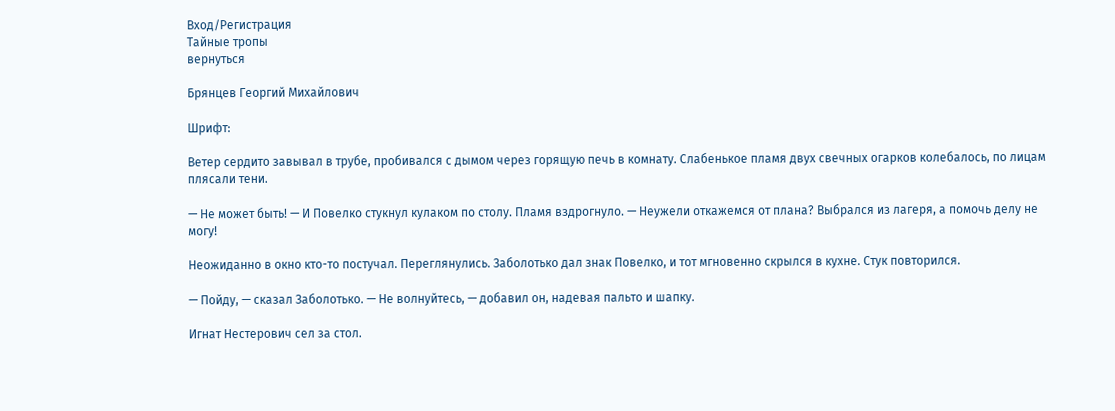Вход/Регистрация
Тайные тропы
вернуться

Брянцев Георгий Михайлович

Шрифт:

Ветер сердито завывал в трубе, пробивался с дымом через горящую печь в комнату. Слабенькое пламя двух свечных огарков колебалось, по лицам плясали тени.

— Не может быть! — И Повелко стукнул кулаком по столу. Пламя вздрогнуло. — Неужели откажемся от плана? Выбрался из лагеря, а помочь делу не могу!

Неожиданно в окно кто-то постучал. Переглянулись. Заболотько дал знак Повелко, и тот мгновенно скрылся в кухне. Стук повторился.

— Пойду, — сказал Заболотько. — Не волнуйтесь, — добавил он, надевая пальто и шапку.

Игнат Нестерович сел за стол.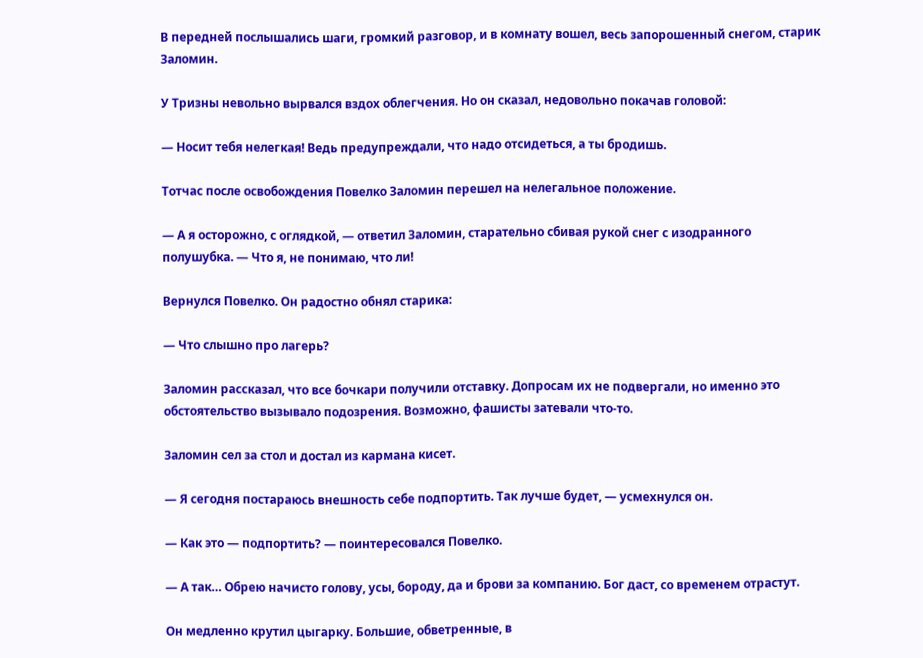В передней послышались шаги, громкий разговор, и в комнату вошел, весь запорошенный снегом, старик Заломин.

У Тризны невольно вырвался вздох облегчения. Но он сказал, недовольно покачав головой:

— Носит тебя нелегкая! Ведь предупреждали, что надо отсидеться, а ты бродишь.

Тотчас после освобождения Повелко Заломин перешел на нелегальное положение.

— А я осторожно, с оглядкой, — ответил Заломин, старательно сбивая рукой снег с изодранного полушубка. — Что я, не понимаю, что ли!

Вернулся Повелко. Он радостно обнял старика:

— Что слышно про лагерь?

Заломин рассказал, что все бочкари получили отставку. Допросам их не подвергали, но именно это обстоятельство вызывало подозрения. Возможно, фашисты затевали что-то.

Заломин сел за стол и достал из кармана кисет.

— Я сегодня постараюсь внешность себе подпортить. Так лучше будет, — усмехнулся он.

— Как это — подпортить? — поинтересовался Повелко.

— А так… Обрею начисто голову, усы, бороду, да и брови за компанию. Бог даст, со временем отрастут.

Он медленно крутил цыгарку. Большие, обветренные, в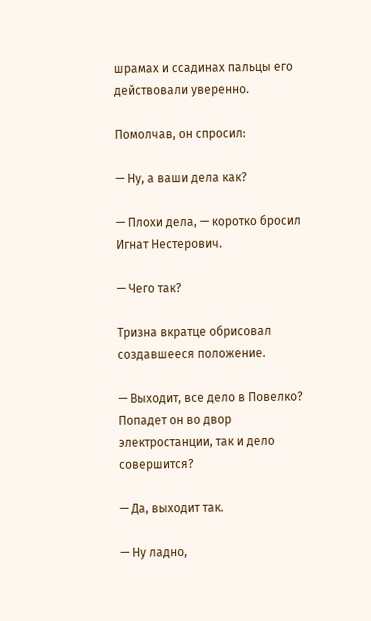шрамах и ссадинах пальцы его действовали уверенно.

Помолчав, он спросил:

— Ну, а ваши дела как?

— Плохи дела, — коротко бросил Игнат Нестерович.

— Чего так?

Тризна вкратце обрисовал создавшееся положение.

— Выходит, все дело в Повелко? Попадет он во двор электростанции, так и дело совершится?

— Да, выходит так.

— Ну ладно,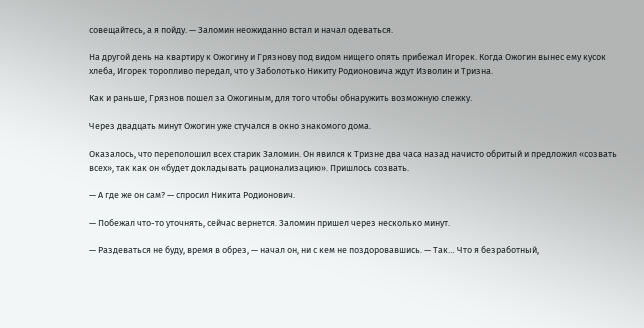совещайтесь, а я пойду. — Заломин неожиданно встал и начал одеваться.

На другой день на квартиру к Ожогину и Грязнову под видом нищего опять прибежал Игорек. Когда Ожогин вынес ему кусок хлеба, Игорек торопливо передал, что у Заболотько Никиту Родионовича ждут Изволин и Тризна.

Как и раньше, Грязнов пошел за Ожогиным, для того чтобы обнаружить возможную слежку.

Через двадцать минут Ожогин уже стучался в окно знакомого дома.

Оказалось, что переполошил всех старик Заломин. Он явился к Тризне два часа назад начисто обритый и предложил «созвать всех», так как он «будет докладывать рационализацию». Пришлось созвать.

— А где же он сам? — спросил Никита Родионович.

— Побежал что-то уточнять, сейчас вернется. Заломин пришел через несколько минут.

— Раздеваться не буду, время в обрез, — начал он, ни с кем не поздоровавшись. — Так… Что я безработный,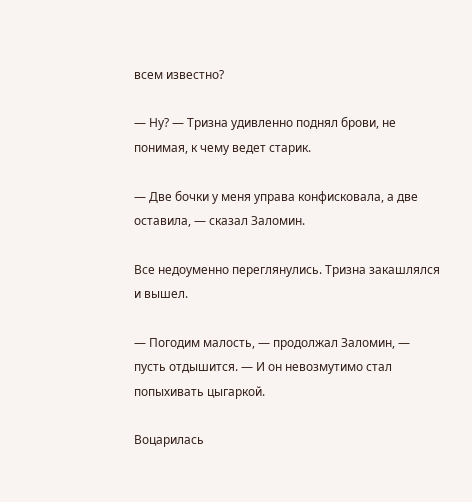всем известно?

— Ну? — Тризна удивленно поднял брови, не понимая, к чему ведет старик.

— Две бочки у меня управа конфисковала, а две оставила, — сказал Заломин.

Все недоуменно переглянулись. Тризна закашлялся и вышел.

— Погодим малость, — продолжал Заломин, — пусть отдышится. — И он невозмутимо стал попыхивать цыгаркой.

Воцарилась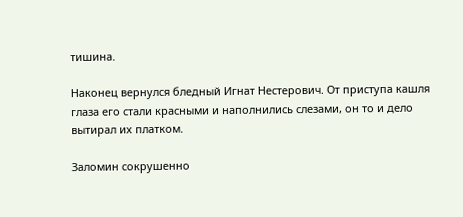тишина.

Наконец вернулся бледный Игнат Нестерович. От приступа кашля глаза его стали красными и наполнились слезами, он то и дело вытирал их платком.

Заломин сокрушенно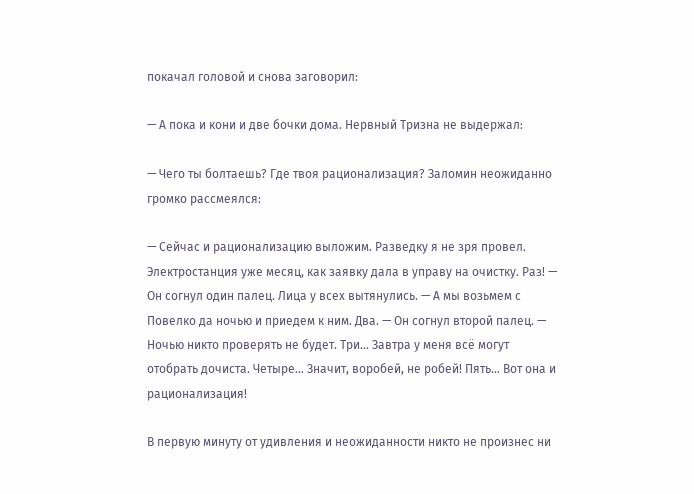покачал головой и снова заговорил:

— А пока и кони и две бочки дома. Нервный Тризна не выдержал:

— Чего ты болтаешь? Где твоя рационализация? Заломин неожиданно громко рассмеялся:

— Сейчас и рационализацию выложим. Разведку я не зря провел. Электростанция уже месяц, как заявку дала в управу на очистку. Раз! — Он согнул один палец. Лица у всех вытянулись. — А мы возьмем с Повелко да ночью и приедем к ним. Два. — Он согнул второй палец. — Ночью никто проверять не будет. Три… Завтра у меня всё могут отобрать дочиста. Четыре… Значит, воробей, не робей! Пять… Вот она и рационализация!

В первую минуту от удивления и неожиданности никто не произнес ни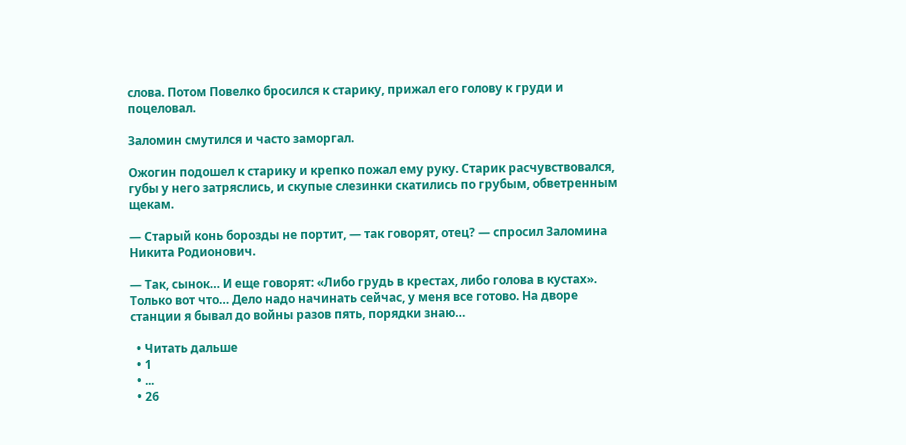слова. Потом Повелко бросился к старику, прижал его голову к груди и поцеловал.

Заломин смутился и часто заморгал.

Ожогин подошел к старику и крепко пожал ему руку. Старик расчувствовался, губы у него затряслись, и скупые слезинки скатились по грубым, обветренным щекам.

— Старый конь борозды не портит, — так говорят, отец? — спросил Заломина Никита Родионович.

— Так, сынок… И еще говорят: «Либо грудь в крестах, либо голова в кустах». Только вот что… Дело надо начинать сейчас, у меня все готово. На дворе станции я бывал до войны разов пять, порядки знаю…

  • Читать дальше
  • 1
  • ...
  • 26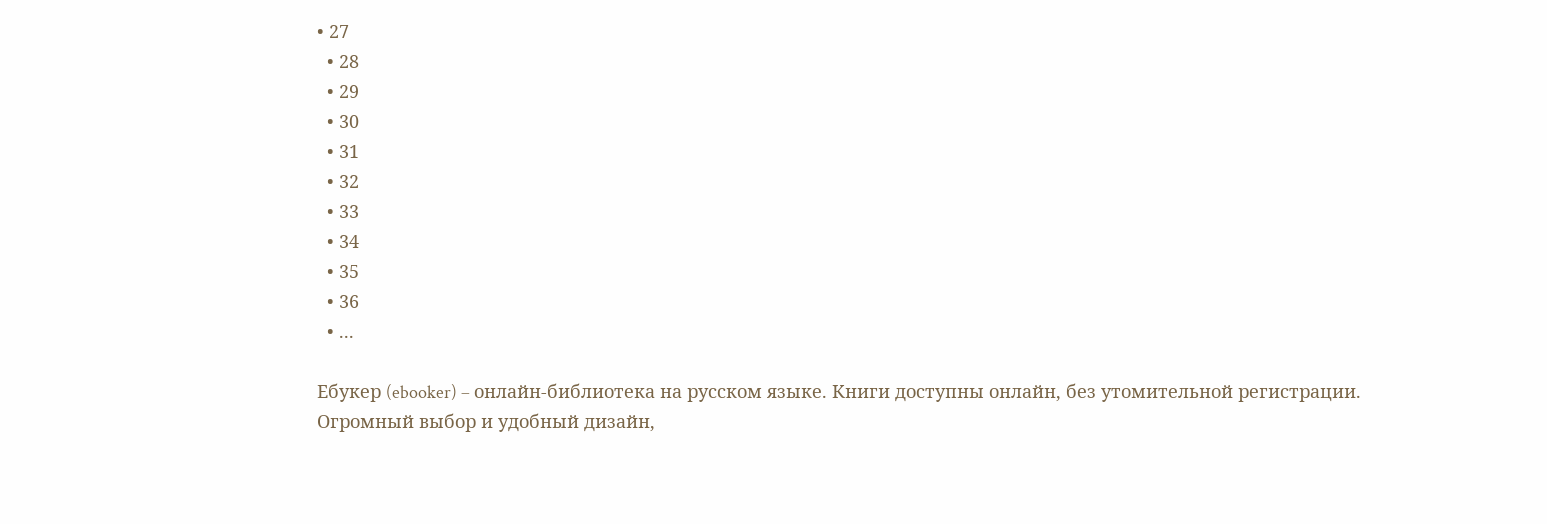• 27
  • 28
  • 29
  • 30
  • 31
  • 32
  • 33
  • 34
  • 35
  • 36
  • ...

Ебукер (ebooker) – онлайн-библиотека на русском языке. Книги доступны онлайн, без утомительной регистрации. Огромный выбор и удобный дизайн,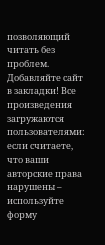позволяющий читать без проблем. Добавляйте сайт в закладки! Все произведения загружаются пользователями: если считаете, что ваши авторские права нарушены – используйте форму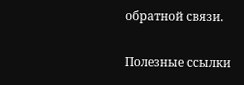обратной связи.

Полезные ссылки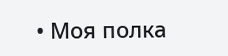• Моя полка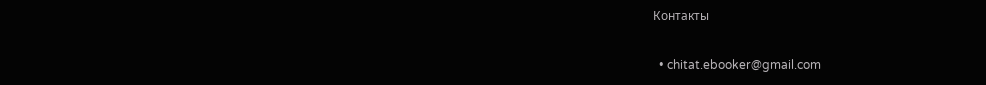Контакты

  • chitat.ebooker@gmail.com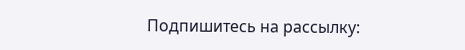Подпишитесь на рассылку: